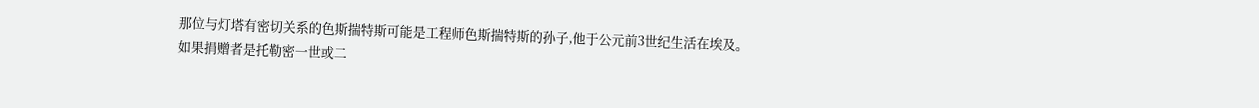那位与灯塔有密切关系的色斯揣特斯可能是工程师色斯揣特斯的孙子,他于公元前3世纪生活在埃及。
如果捐赠者是托勒密一世或二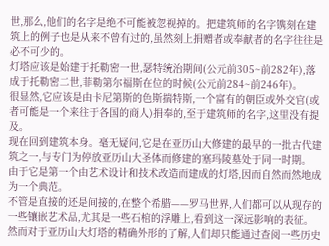世,那么,他们的名字是绝不可能被忽视掉的。把建筑师的名字镌刻在建筑上的例子也是从来不曾有过的,虽然刻上捐赠者或奉献者的名字往往是必不可少的。
灯塔应该是始建于托勒密一世,瑟特统治期间(公元前305~前282年),落成于托勒密二世,菲勒第尔福斯在位的时候(公元前284~前246年)。
很显然,它应该是由卡尼第斯的色斯揣特斯,一个富有的朝臣或外交官(或者可能是一个来往于各国的商人)捐奉的,至于建筑师的名字,这里没有提及。
现在回到建筑本身。毫无疑问,它是在亚历山大修建的最早的一批古代建筑之一,与专门为停放亚历山大圣体而修建的塞玛陵墓处于同一时期。
由于它是第一个由艺术设计和技术改造而建成的灯塔,因而自然而然地成为一个典范。
不管是直接的还是间接的,在整个希腊——罗马世界,人们都可以从现存的一些镶嵌艺术品,尤其是一些石棺的浮雕上,看到这一深远影响的表征。
然而对于亚历山大灯塔的精确外形的了解,人们却只能通过查阅一些历史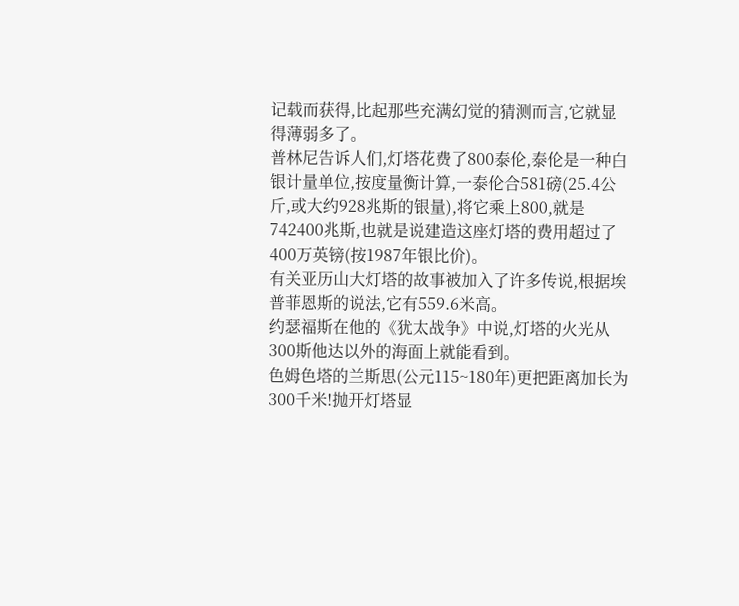记载而获得,比起那些充满幻觉的猜测而言,它就显得薄弱多了。
普林尼告诉人们,灯塔花费了800泰伦,泰伦是一种白银计量单位,按度量衡计算,一泰伦合581磅(25.4公斤,或大约928兆斯的银量),将它乘上800,就是742400兆斯,也就是说建造这座灯塔的费用超过了400万英镑(按1987年银比价)。
有关亚历山大灯塔的故事被加入了许多传说,根据埃普菲恩斯的说法,它有559.6米高。
约瑟福斯在他的《犹太战争》中说,灯塔的火光从300斯他达以外的海面上就能看到。
色姆色塔的兰斯思(公元115~180年)更把距离加长为300千米!抛开灯塔显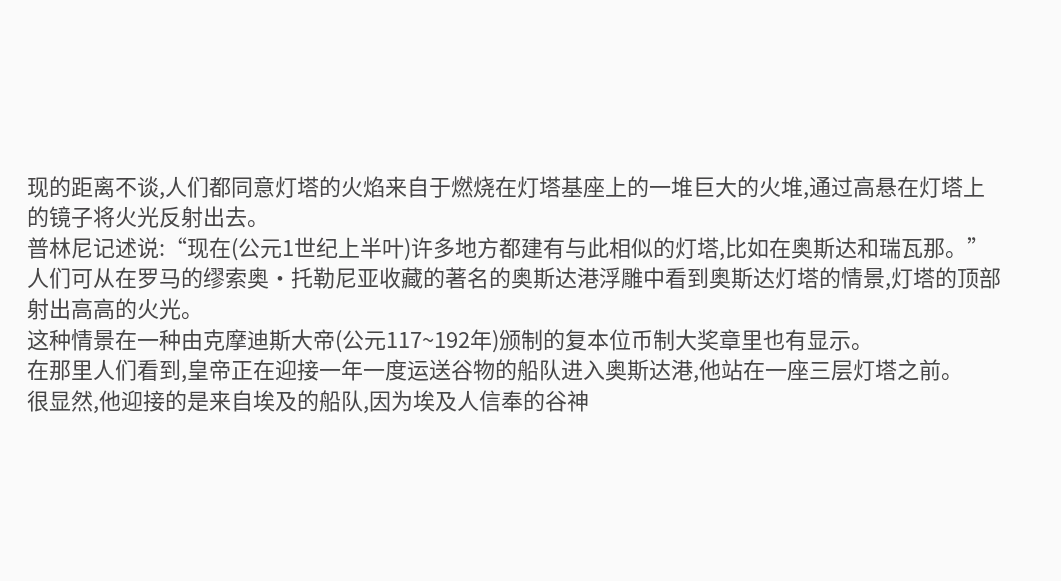现的距离不谈,人们都同意灯塔的火焰来自于燃烧在灯塔基座上的一堆巨大的火堆,通过高悬在灯塔上的镜子将火光反射出去。
普林尼记述说:“现在(公元1世纪上半叶)许多地方都建有与此相似的灯塔,比如在奥斯达和瑞瓦那。”
人们可从在罗马的缪索奥·托勒尼亚收藏的著名的奥斯达港浮雕中看到奥斯达灯塔的情景,灯塔的顶部射出高高的火光。
这种情景在一种由克摩迪斯大帝(公元117~192年)颁制的复本位币制大奖章里也有显示。
在那里人们看到,皇帝正在迎接一年一度运送谷物的船队进入奥斯达港,他站在一座三层灯塔之前。
很显然,他迎接的是来自埃及的船队,因为埃及人信奉的谷神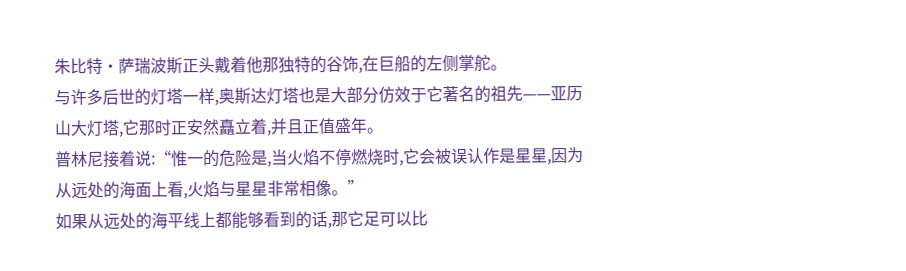朱比特·萨瑞波斯正头戴着他那独特的谷饰,在巨船的左侧掌舵。
与许多后世的灯塔一样,奥斯达灯塔也是大部分仿效于它著名的祖先——亚历山大灯塔,它那时正安然矗立着,并且正值盛年。
普林尼接着说:“惟一的危险是,当火焰不停燃烧时,它会被误认作是星星,因为从远处的海面上看,火焰与星星非常相像。”
如果从远处的海平线上都能够看到的话,那它足可以比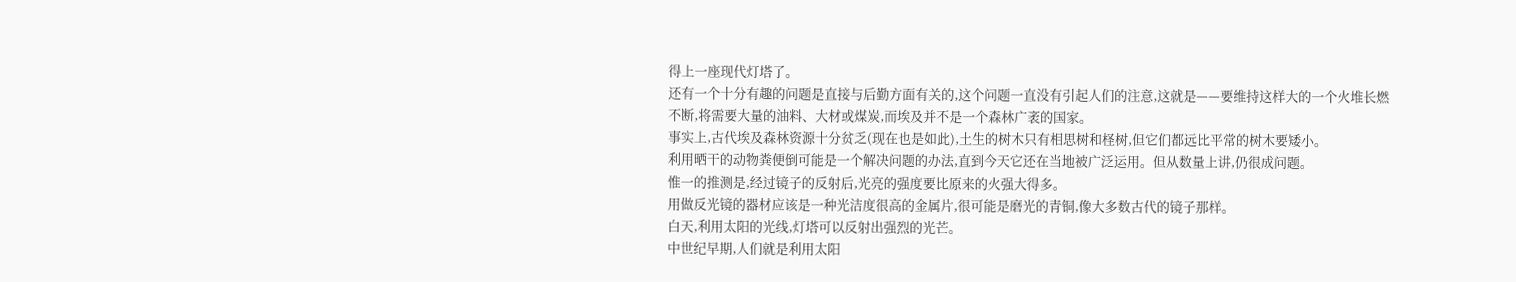得上一座现代灯塔了。
还有一个十分有趣的问题是直接与后勤方面有关的,这个问题一直没有引起人们的注意,这就是——要维持这样大的一个火堆长燃不断,将需要大量的油料、大材或煤炭,而埃及并不是一个森林广袤的国家。
事实上,古代埃及森林资源十分贫乏(现在也是如此),土生的树木只有相思树和柽树,但它们都远比平常的树木要矮小。
利用晒干的动物粪便倒可能是一个解决问题的办法,直到今天它还在当地被广泛运用。但从数量上讲,仍很成问题。
惟一的推测是,经过镜子的反射后,光亮的强度要比原来的火强大得多。
用做反光镜的器材应该是一种光洁度很高的金属片,很可能是磨光的青铜,像大多数古代的镜子那样。
白天,利用太阳的光线,灯塔可以反射出强烈的光芒。
中世纪早期,人们就是利用太阳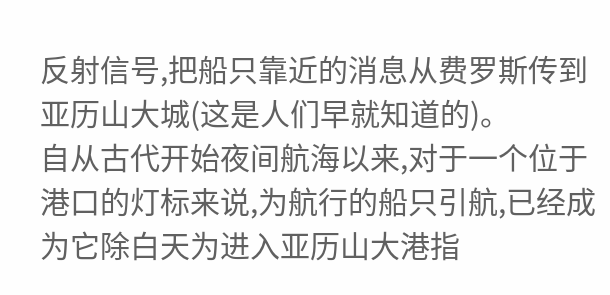反射信号,把船只靠近的消息从费罗斯传到亚历山大城(这是人们早就知道的)。
自从古代开始夜间航海以来,对于一个位于港口的灯标来说,为航行的船只引航,已经成为它除白天为进入亚历山大港指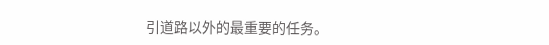引道路以外的最重要的任务。